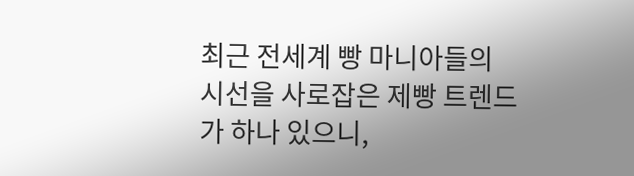최근 전세계 빵 마니아들의 시선을 사로잡은 제빵 트렌드가 하나 있으니,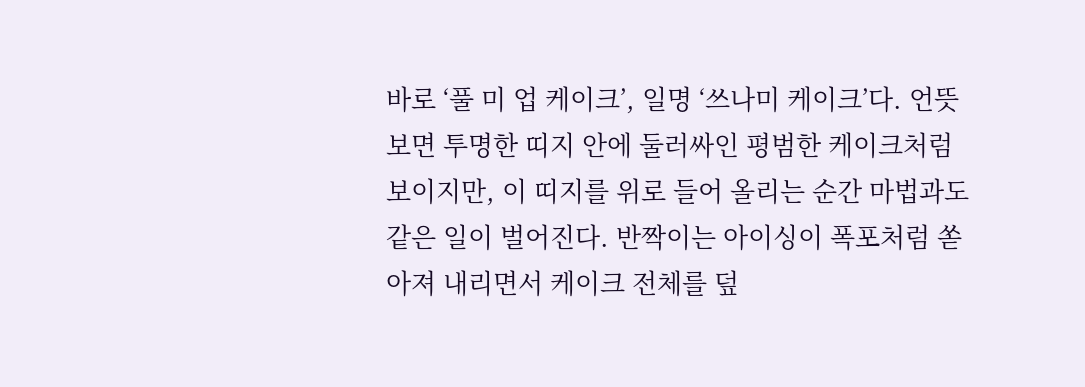바로 ‘풀 미 업 케이크’, 일명 ‘쓰나미 케이크’다. 언뜻 보면 투명한 띠지 안에 둘러싸인 평범한 케이크처럼 보이지만, 이 띠지를 위로 들어 올리는 순간 마법과도 같은 일이 벌어진다. 반짝이는 아이싱이 폭포처럼 쏟아져 내리면서 케이크 전체를 덮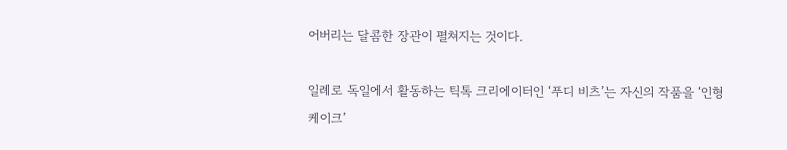어버리는 달콤한 장관이 펼쳐지는 것이다.

일례로 독일에서 활동하는 틱톡 크리에이터인 ‘푸디 비츠’는 자신의 작품을 ‘인형 케이크’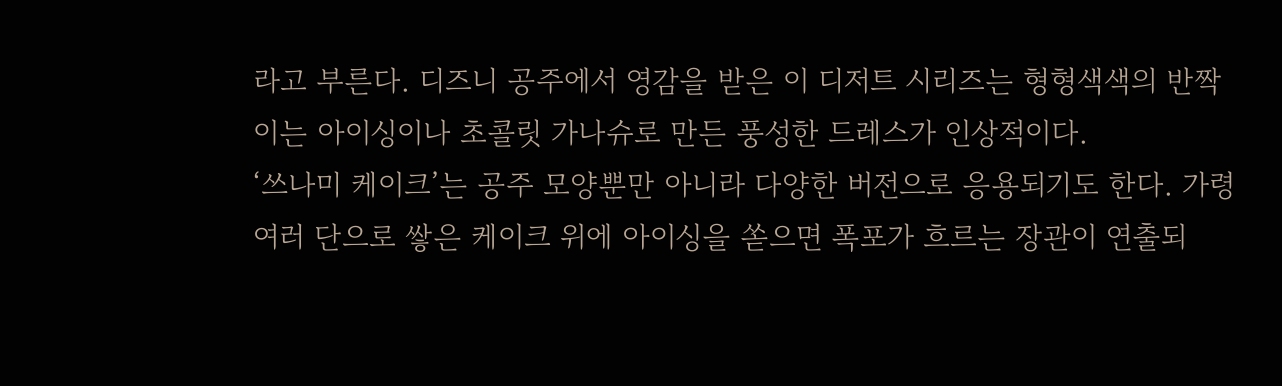라고 부른다. 디즈니 공주에서 영감을 받은 이 디저트 시리즈는 형형색색의 반짝이는 아이싱이나 초콜릿 가나슈로 만든 풍성한 드레스가 인상적이다.
‘쓰나미 케이크’는 공주 모양뿐만 아니라 다양한 버전으로 응용되기도 한다. 가령 여러 단으로 쌓은 케이크 위에 아이싱을 쏟으면 폭포가 흐르는 장관이 연출되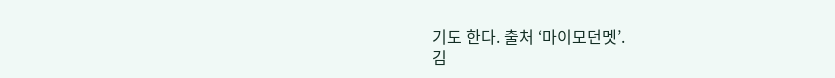기도 한다. 출처 ‘마이모던멧’.
김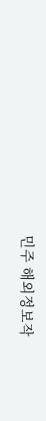민주 해외정보작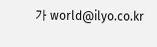가 world@ilyo.co.kr